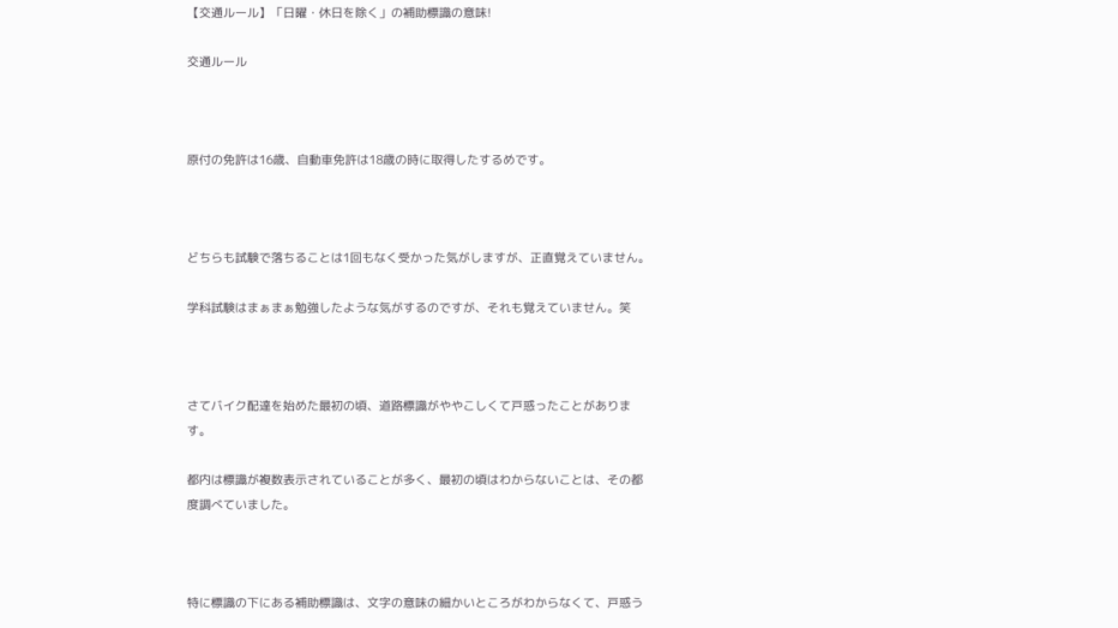【交通ルール】「日曜・休日を除く」の補助標識の意味!

交通ルール



原付の免許は16歳、自動車免許は18歳の時に取得したするめです。



どちらも試験で落ちることは1回もなく受かった気がしますが、正直覚えていません。

学科試験はまぁまぁ勉強したような気がするのですが、それも覚えていません。笑



さてバイク配達を始めた最初の頃、道路標識がややこしくて戸惑ったことがあります。

都内は標識が複数表示されていることが多く、最初の頃はわからないことは、その都度調べていました。



特に標識の下にある補助標識は、文字の意味の細かいところがわからなくて、戸惑う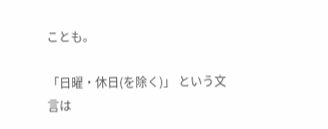ことも。

「日曜・休日(を除く)」 という文言は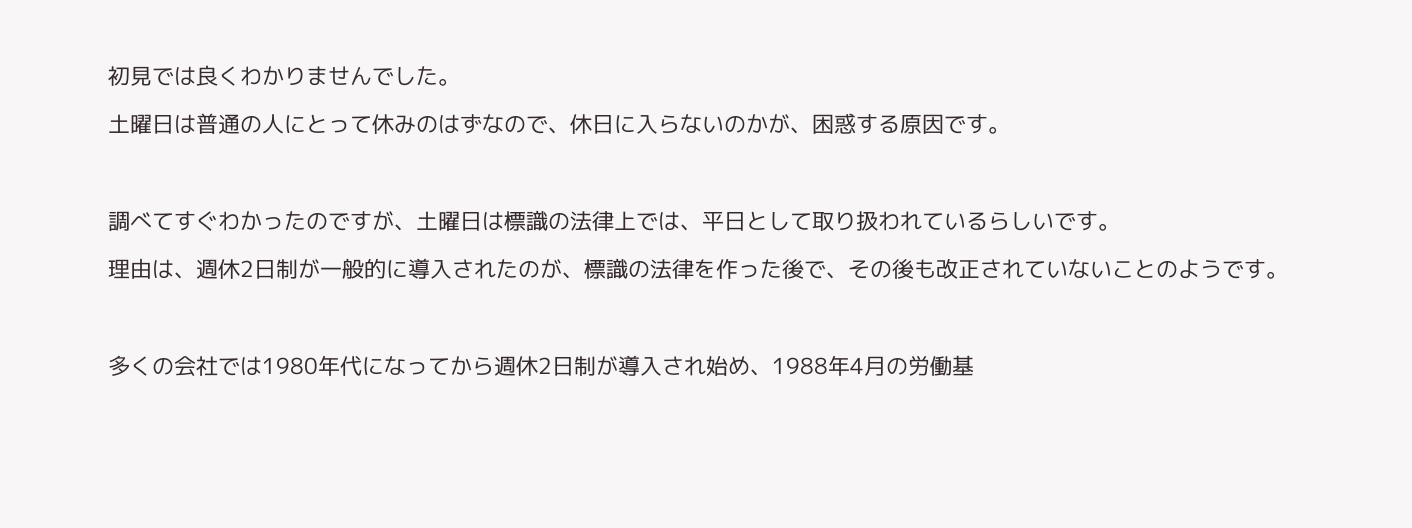初見では良くわかりませんでした。

土曜日は普通の人にとって休みのはずなので、休日に入らないのかが、困惑する原因です。



調べてすぐわかったのですが、土曜日は標識の法律上では、平日として取り扱われているらしいです。

理由は、週休2日制が一般的に導入されたのが、標識の法律を作った後で、その後も改正されていないことのようです。



多くの会社では1980年代になってから週休2日制が導入され始め、1988年4月の労働基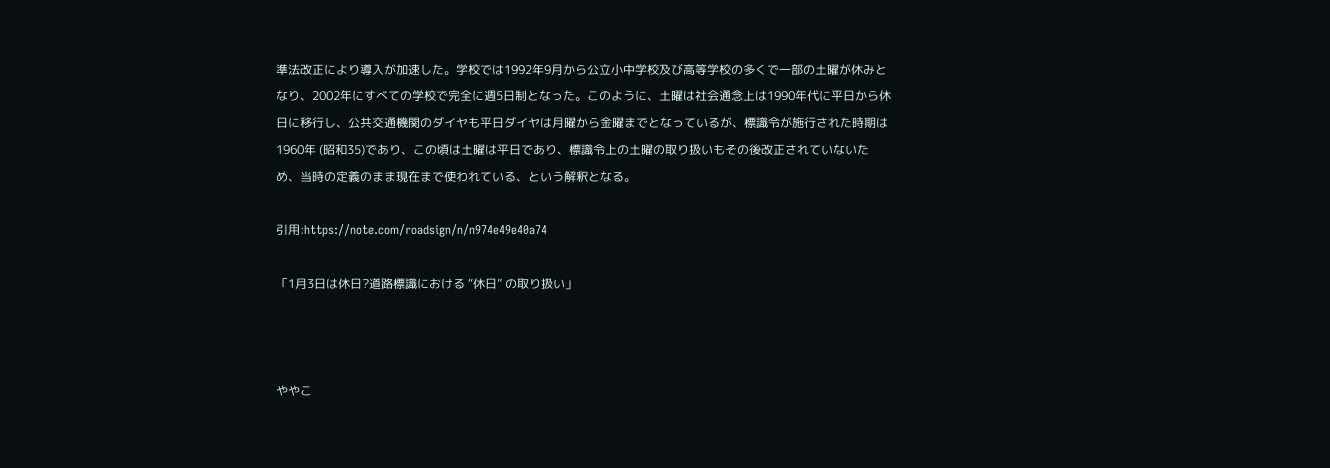準法改正により導入が加速した。学校では1992年9月から公立小中学校及び高等学校の多くで一部の土曜が休みとなり、2002年にすべての学校で完全に週5日制となった。このように、土曜は社会通念上は1990年代に平日から休日に移行し、公共交通機関のダイヤも平日ダイヤは月曜から金曜までとなっているが、標識令が施行された時期は1960年 (昭和35)であり、この頃は土曜は平日であり、標識令上の土曜の取り扱いもその後改正されていないため、当時の定義のまま現在まで使われている、という解釈となる。

引用:https://note.com/roadsign/n/n974e49e40a74

「1月3日は休日?道路標識における “休日” の取り扱い」



ややこ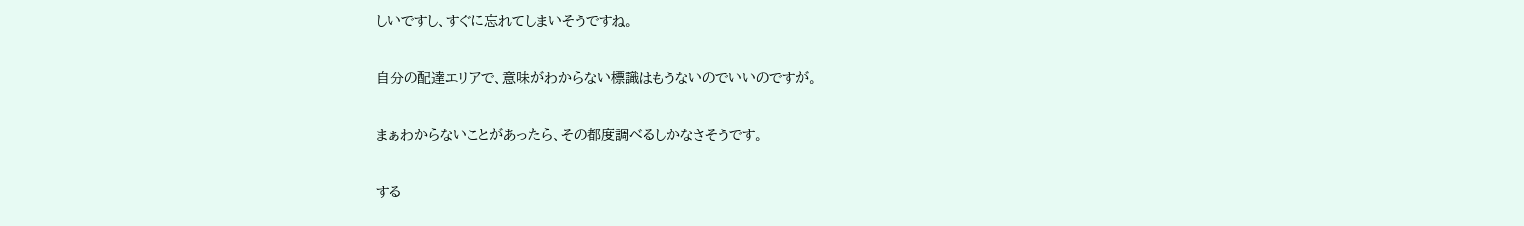しいですし、すぐに忘れてしまいそうですね。

自分の配達エリアで、意味がわからない標識はもうないのでいいのですが。

まぁわからないことがあったら、その都度調べるしかなさそうです。

する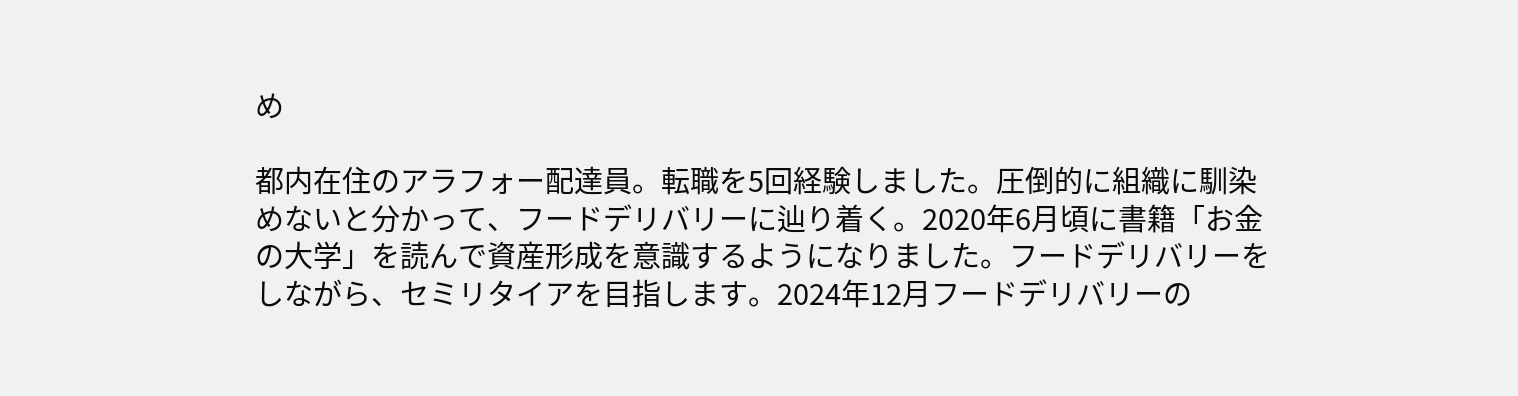め

都内在住のアラフォー配達員。転職を5回経験しました。圧倒的に組織に馴染めないと分かって、フードデリバリーに辿り着く。2020年6月頃に書籍「お金の大学」を読んで資産形成を意識するようになりました。フードデリバリーをしながら、セミリタイアを目指します。2024年12月フードデリバリーの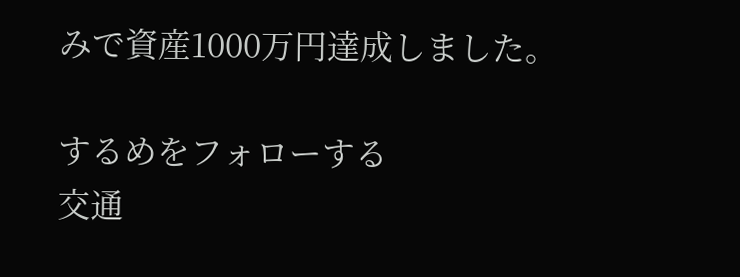みで資産1000万円達成しました。

するめをフォローする
交通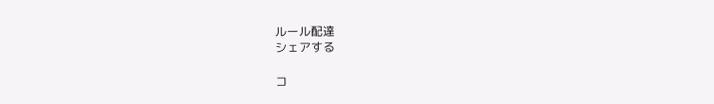ルール配達
シェアする

コ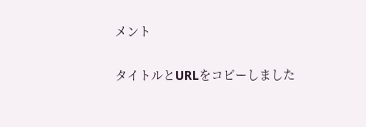メント

タイトルとURLをコピーしました